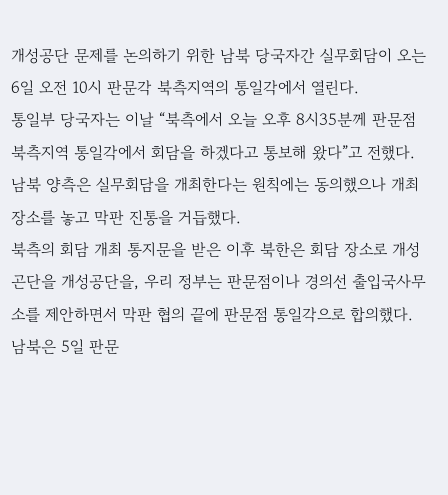개성공단 문제를 논의하기 위한 남북 당국자간 실무회담이 오는 6일 오전 10시 판문각 북측지역의 통일각에서 열린다.
통일부 당국자는 이날 “북측에서 오늘 오후 8시35분께 판문점 북측지역 통일각에서 회담을 하겠다고 통보해 왔다”고 전했다.
남북 양측은 실무회담을 개최한다는 원칙에는 동의했으나 개최 장소를 놓고 막판 진통을 거듭했다.
북측의 회담 개최 통지문을 받은 이후 북한은 회담 장소로 개성곤단을 개성공단을, 우리 정부는 판문점이나 경의선 출입국사무소를 제안하면서 막판 협의 끝에 판문점 통일각으로 합의했다.
남북은 5일 판문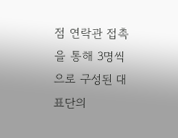점 연락관 접촉을 통해 3명씩으로 구성된 대표단의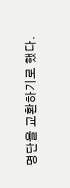명단을 교환하기로 했다.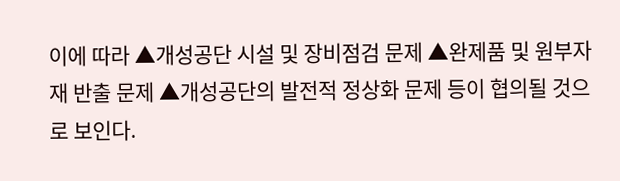이에 따라 ▲개성공단 시설 및 장비점검 문제 ▲완제품 및 원부자재 반출 문제 ▲개성공단의 발전적 정상화 문제 등이 협의될 것으로 보인다.